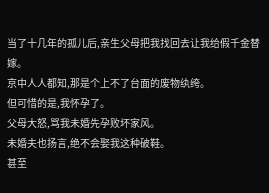当了十几年的孤儿后,亲生父母把我找回去让我给假千金替嫁。
京中人人都知,那是个上不了台面的废物纨绔。
但可惜的是,我怀孕了。
父母大怒,骂我未婚先孕败坏家风。
未婚夫也扬言,绝不会娶我这种破鞋。
甚至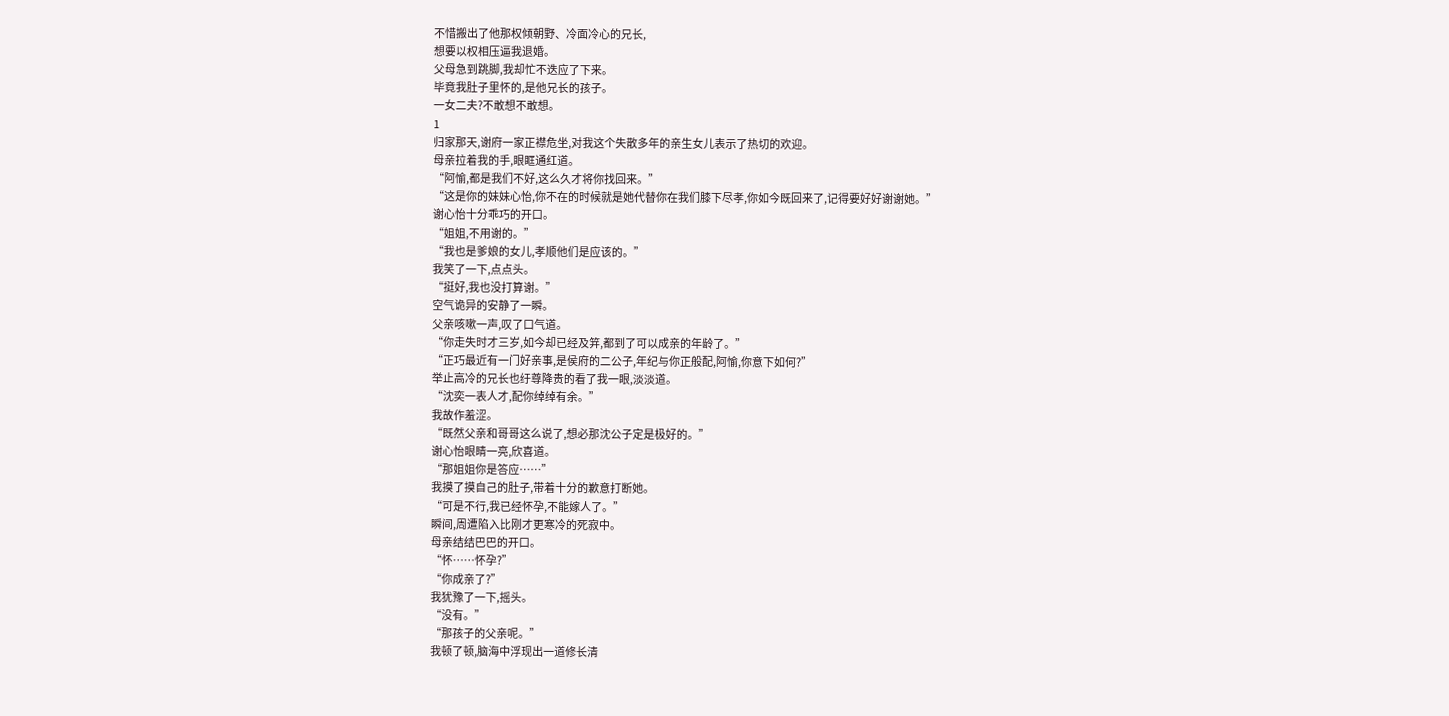不惜搬出了他那权倾朝野、冷面冷心的兄长,
想要以权相压逼我退婚。
父母急到跳脚,我却忙不迭应了下来。
毕竟我肚子里怀的,是他兄长的孩子。
一女二夫?不敢想不敢想。
1
归家那天,谢府一家正襟危坐,对我这个失散多年的亲生女儿表示了热切的欢迎。
母亲拉着我的手,眼眶通红道。
“阿愉,都是我们不好,这么久才将你找回来。”
“这是你的妹妹心怡,你不在的时候就是她代替你在我们膝下尽孝,你如今既回来了,记得要好好谢谢她。”
谢心怡十分乖巧的开口。
“姐姐,不用谢的。”
“我也是爹娘的女儿,孝顺他们是应该的。”
我笑了一下,点点头。
“挺好,我也没打算谢。”
空气诡异的安静了一瞬。
父亲咳嗽一声,叹了口气道。
“你走失时才三岁,如今却已经及笄,都到了可以成亲的年龄了。”
“正巧最近有一门好亲事,是侯府的二公子,年纪与你正般配,阿愉,你意下如何?”
举止高冷的兄长也纡尊降贵的看了我一眼,淡淡道。
“沈奕一表人才,配你绰绰有余。”
我故作羞涩。
“既然父亲和哥哥这么说了,想必那沈公子定是极好的。”
谢心怡眼睛一亮,欣喜道。
“那姐姐你是答应……”
我摸了摸自己的肚子,带着十分的歉意打断她。
“可是不行,我已经怀孕,不能嫁人了。”
瞬间,周遭陷入比刚才更寒冷的死寂中。
母亲结结巴巴的开口。
“怀……怀孕?”
“你成亲了?”
我犹豫了一下,摇头。
“没有。”
“那孩子的父亲呢。”
我顿了顿,脑海中浮现出一道修长清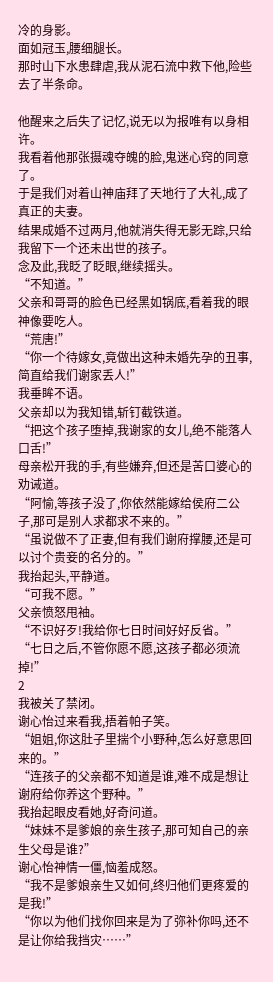冷的身影。
面如冠玉,腰细腿长。
那时山下水患肆虐,我从泥石流中救下他,险些去了半条命。

他醒来之后失了记忆,说无以为报唯有以身相许。
我看着他那张摄魂夺魄的脸,鬼迷心窍的同意了。
于是我们对着山神庙拜了天地行了大礼,成了真正的夫妻。
结果成婚不过两月,他就消失得无影无踪,只给我留下一个还未出世的孩子。
念及此,我眨了眨眼,继续摇头。
“不知道。”
父亲和哥哥的脸色已经黑如锅底,看着我的眼神像要吃人。
“荒唐!”
“你一个待嫁女,竟做出这种未婚先孕的丑事,简直给我们谢家丢人!”
我垂眸不语。
父亲却以为我知错,斩钉截铁道。
“把这个孩子堕掉,我谢家的女儿,绝不能落人口舌!”
母亲松开我的手,有些嫌弃,但还是苦口婆心的劝诫道。
“阿愉,等孩子没了,你依然能嫁给侯府二公子,那可是别人求都求不来的。”
“虽说做不了正妻,但有我们谢府撑腰,还是可以讨个贵妾的名分的。”
我抬起头,平静道。
“可我不愿。”
父亲愤怒甩袖。
“不识好歹!我给你七日时间好好反省。”
“七日之后,不管你愿不愿,这孩子都必须流掉!”
2
我被关了禁闭。
谢心怡过来看我,捂着帕子笑。
“姐姐,你这肚子里揣个小野种,怎么好意思回来的。”
“连孩子的父亲都不知道是谁,难不成是想让谢府给你养这个野种。”
我抬起眼皮看她,好奇问道。
“妹妹不是爹娘的亲生孩子,那可知自己的亲生父母是谁?”
谢心怡神情一僵,恼羞成怒。
“我不是爹娘亲生又如何,终归他们更疼爱的是我!”
“你以为他们找你回来是为了弥补你吗,还不是让你给我挡灾……”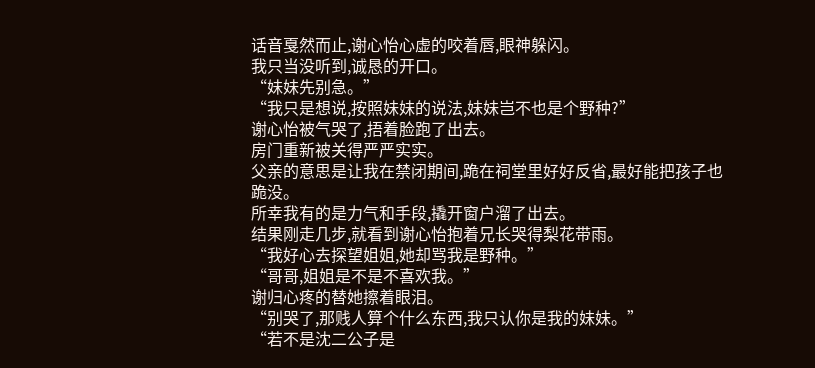话音戛然而止,谢心怡心虚的咬着唇,眼神躲闪。
我只当没听到,诚恳的开口。
“妹妹先别急。”
“我只是想说,按照妹妹的说法,妹妹岂不也是个野种?”
谢心怡被气哭了,捂着脸跑了出去。
房门重新被关得严严实实。
父亲的意思是让我在禁闭期间,跪在祠堂里好好反省,最好能把孩子也跪没。
所幸我有的是力气和手段,撬开窗户溜了出去。
结果刚走几步,就看到谢心怡抱着兄长哭得梨花带雨。
“我好心去探望姐姐,她却骂我是野种。”
“哥哥,姐姐是不是不喜欢我。”
谢归心疼的替她擦着眼泪。
“别哭了,那贱人算个什么东西,我只认你是我的妹妹。”
“若不是沈二公子是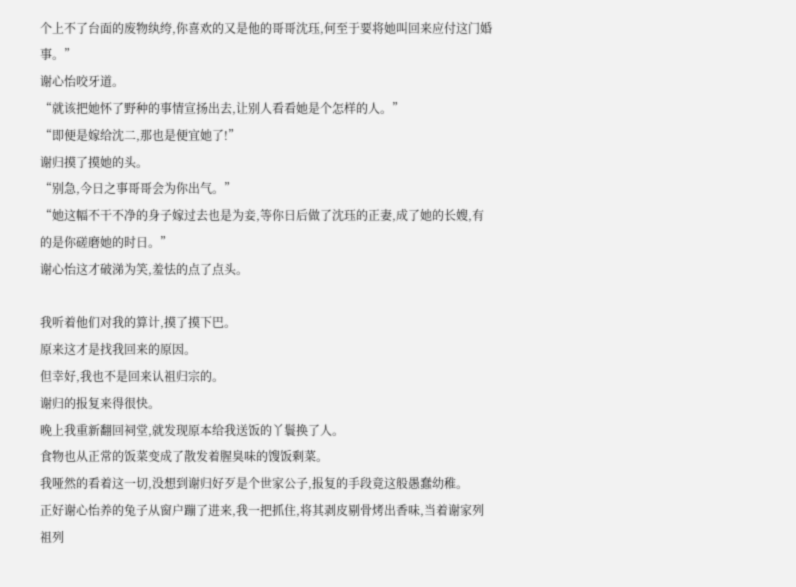个上不了台面的废物纨绔,你喜欢的又是他的哥哥沈珏,何至于要将她叫回来应付这门婚事。”
谢心怡咬牙道。
“就该把她怀了野种的事情宣扬出去,让别人看看她是个怎样的人。”
“即便是嫁给沈二,那也是便宜她了!”
谢归摸了摸她的头。
“别急,今日之事哥哥会为你出气。”
“她这幅不干不净的身子嫁过去也是为妾,等你日后做了沈珏的正妻,成了她的长嫂,有的是你磋磨她的时日。”
谢心怡这才破涕为笑,羞怯的点了点头。

我听着他们对我的算计,摸了摸下巴。
原来这才是找我回来的原因。
但幸好,我也不是回来认祖归宗的。
谢归的报复来得很快。
晚上我重新翻回祠堂,就发现原本给我送饭的丫鬟换了人。
食物也从正常的饭菜变成了散发着腥臭味的馊饭剩菜。
我哑然的看着这一切,没想到谢归好歹是个世家公子,报复的手段竟这般愚蠢幼稚。
正好谢心怡养的兔子从窗户蹦了进来,我一把抓住,将其剥皮剔骨烤出香味,当着谢家列祖列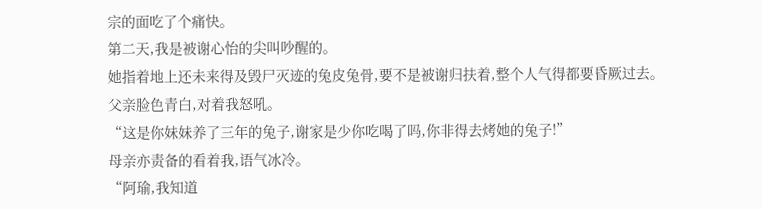宗的面吃了个痛快。
第二天,我是被谢心怡的尖叫吵醒的。
她指着地上还未来得及毁尸灭迹的兔皮兔骨,要不是被谢归扶着,整个人气得都要昏厥过去。
父亲脸色青白,对着我怒吼。
“这是你妹妹养了三年的兔子,谢家是少你吃喝了吗,你非得去烤她的兔子!”
母亲亦责备的看着我,语气冰冷。
“阿瑜,我知道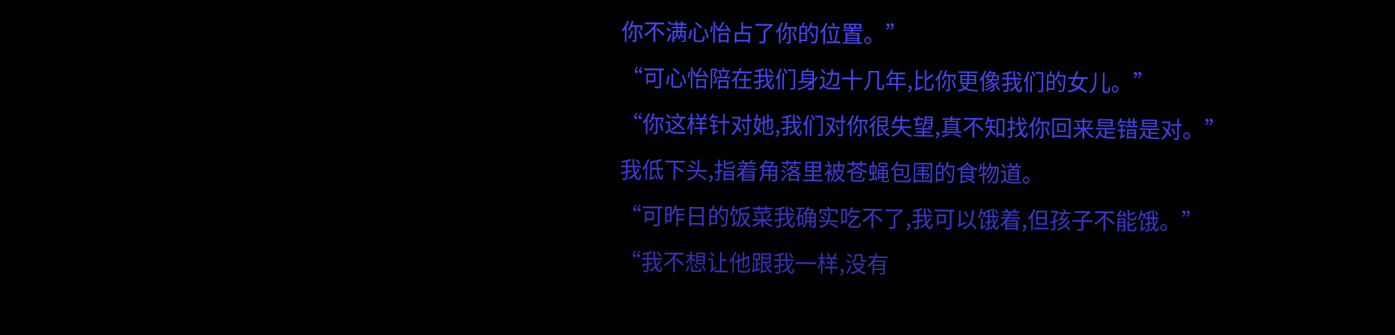你不满心怡占了你的位置。”
“可心怡陪在我们身边十几年,比你更像我们的女儿。”
“你这样针对她,我们对你很失望,真不知找你回来是错是对。”
我低下头,指着角落里被苍蝇包围的食物道。
“可昨日的饭菜我确实吃不了,我可以饿着,但孩子不能饿。”
“我不想让他跟我一样,没有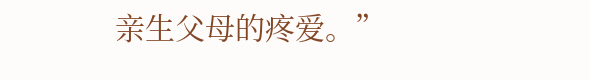亲生父母的疼爱。”